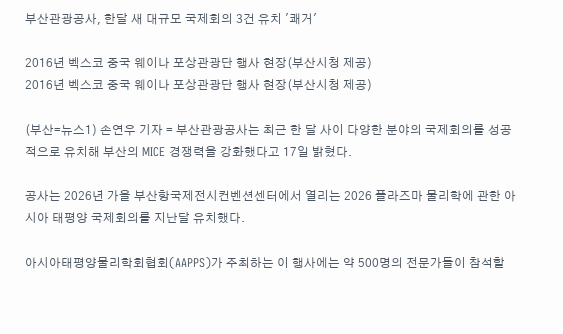부산관광공사, 한달 새 대규모 국제회의 3건 유치 '쾌거'

2016년 벡스코 중국 웨이나 포상관광단 행사 현장(부산시청 제공)
2016년 벡스코 중국 웨이나 포상관광단 행사 현장(부산시청 제공)

(부산=뉴스1) 손연우 기자 = 부산관광공사는 최근 한 달 사이 다양한 분야의 국제회의를 성공적으로 유치해 부산의 MICE 경쟁력을 강화했다고 17일 밝혔다.

공사는 2026년 가을 부산항국제전시컨벤션센터에서 열리는 2026 플라즈마 물리학에 관한 아시아 태평양 국제회의를 지난달 유치했다.

아시아태평양물리학회협회(AAPPS)가 주최하는 이 행사에는 약 500명의 전문가들이 참석할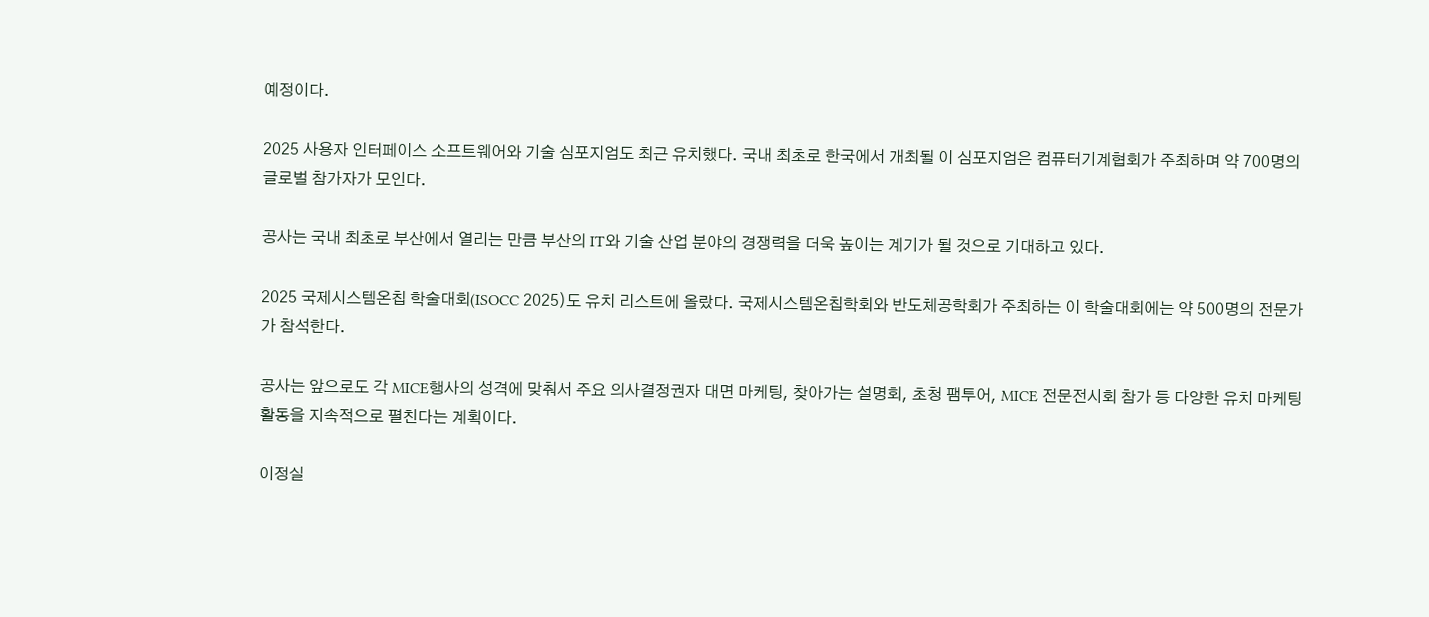예정이다.

2025 사용자 인터페이스 소프트웨어와 기술 심포지엄도 최근 유치했다. 국내 최초로 한국에서 개최될 이 심포지엄은 컴퓨터기계협회가 주최하며 약 700명의 글로벌 참가자가 모인다.

공사는 국내 최초로 부산에서 열리는 만큼 부산의 IT와 기술 산업 분야의 경쟁력을 더욱 높이는 계기가 될 것으로 기대하고 있다.

2025 국제시스템온칩 학술대회(ISOCC 2025)도 유치 리스트에 올랐다. 국제시스템온칩학회와 반도체공학회가 주최하는 이 학술대회에는 약 500명의 전문가가 참석한다.

공사는 앞으로도 각 MICE행사의 성격에 맞춰서 주요 의사결정권자 대면 마케팅, 찾아가는 설명회, 초청 팸투어, MICE 전문전시회 참가 등 다양한 유치 마케팅 활동을 지속적으로 펼친다는 계획이다.

이정실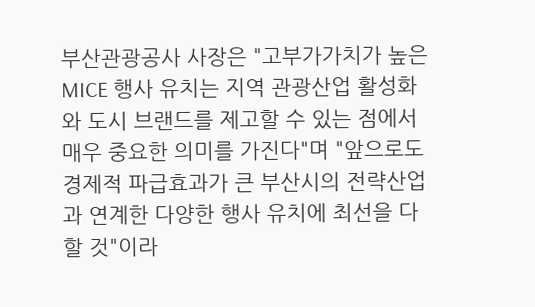부산관광공사 사장은 "고부가가치가 높은 MICE 행사 유치는 지역 관광산업 활성화와 도시 브랜드를 제고할 수 있는 점에서 매우 중요한 의미를 가진다"며 "앞으로도 경제적 파급효과가 큰 부산시의 전략산업과 연계한 다양한 행사 유치에 최선을 다할 것"이라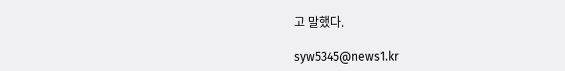고 말했다.

syw5345@news1.kr